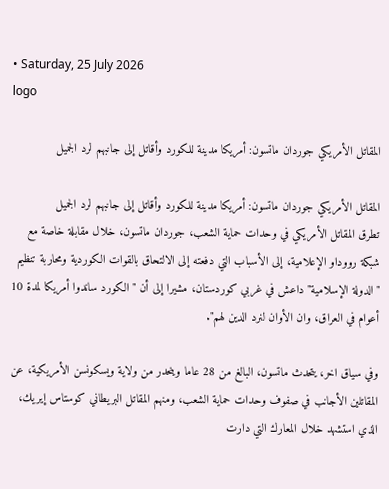• Saturday, 25 July 2026
logo

المقاتل الأمريكي جوردان ماتسون: أمريكا مدينة للكورد وأقاتل إلى جانبهم لرد الجميل

المقاتل الأمريكي جوردان ماتسون: أمريكا مدينة للكورد وأقاتل إلى جانبهم لرد الجميل
تطرق المقاتل الأمريكي في وحدات حماية الشعب، جوردان ماتسون، خلال مقابلة خاصة مع شبكة رووداو الإعلامية، إلى الأسباب التي دفعته إلى الالتحاق بالقوات الكوردية ومحاربة تنظيم "الدولة الإسلامية" داعش في غربي كوردستان، مشيرا إلى أن "الكورد ساندوا أمريكا لمدة 10 أعوام في العراق، وان الأوان لنرد الدين لهم".

وفي سياق اخر، يتحدث ماتسون، البالغ من 28 عاما وينحدر من ولاية ويسكونسن الأمريكية، عن المقاتلين الأجانب في صفوف وحدات حماية الشعب، ومنهم المقاتل البريطاني كوستاس إيريك، الذي استشهد خلال المعارك التي دارت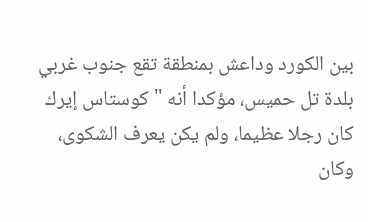بين الكورد وداعش بمنطقة تقع جنوب غربي بلدة تل حميس، مؤكدا أنه "كوستاس إيرك كان رجلا عظيما، ولم يكن يعرف الشكوى، وكان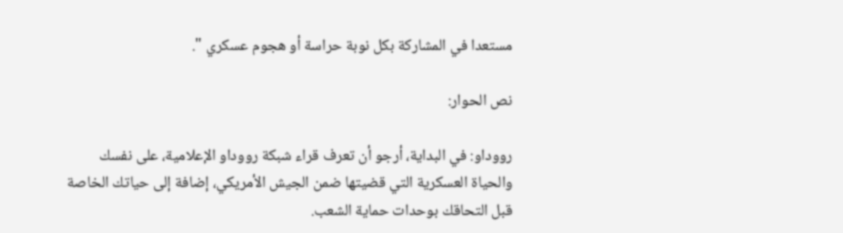مستعدا في المشاركة بكل نوبة حراسة أو هجوم عسكري ".

نص الحوار:

رووداو: في البداية، أرجو أن تعرف قراء شبكة رووداو الإعلامية، على نفسك والحياة العسكرية التي قضيتها ضمن الجيش الأمريكي، إضافة إلى حياتك الخاصة قبل التحاقك بوحدات حماية الشعب.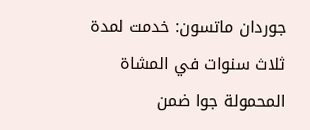جوردان ماتسون: خدمت لمدة ثلاث سنوات في المشاة المحمولة جوا ضمن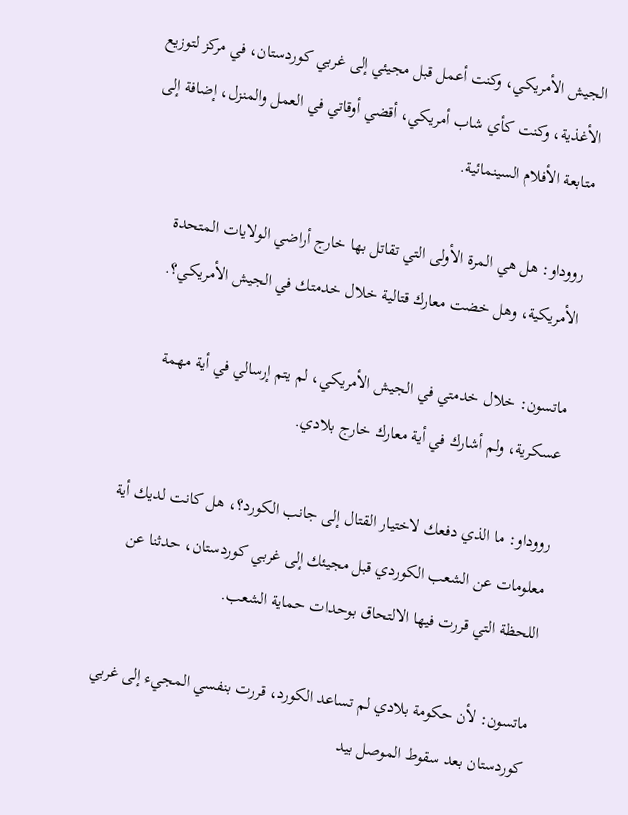الجيش الأمريكي، وكنت أعمل قبل مجيئي إلى غربي كوردستان، في مركز لتوزيع الأغذية، وكنت كأي شاب أمريكي، أقضي أوقاتي في العمل والمنزل، إضافة إلى متابعة الأفلام السينمائية.

رووداو: هل هي المرة الأولى التي تقاتل بها خارج أراضي الولايات المتحدة الأمريكية، وهل خضت معارك قتالية خلال خدمتك في الجيش الأمريكي؟.

ماتسون: خلال خدمتي في الجيش الأمريكي، لم يتم إرسالي في أية مهمة عسكرية، ولم أشارك في أية معارك خارج بلادي.

رووداو: ما الذي دفعك لاختيار القتال إلى جانب الكورد؟، هل كانت لديك أية معلومات عن الشعب الكوردي قبل مجيئك إلى غربي كوردستان، حدثنا عن اللحظة التي قررت فيها الالتحاق بوحدات حماية الشعب.

ماتسون: لأن حكومة بلادي لم تساعد الكورد، قررت بنفسي المجيء إلى غربي كوردستان بعد سقوط الموصل بيد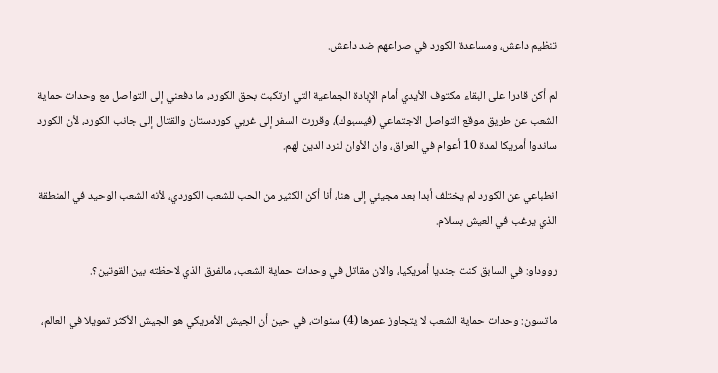تنظيم داعش، ومساعدة الكورد في صراعهم ضد داعش.

لم أكن قادرا على البقاء مكتوف الأيدي أمام الإبادة الجماعية التي ارتكبت بحق الكورد، ما دفعني إلى التواصل مع وحدات حماية الشعب عن طريق موقع التواصل الاجتماعي (فيسبوك)، وقررت السفر إلى غربي كوردستان والقتال إلى جانب الكورد، لأن الكورد ساندوا أمريكا لمدة 10 أعوام في العراق، وان الأوان لنرد الدين لهم.

انطباعي عن الكورد لم يختلف أبدا بعد مجيئي إلى هنا، أنا أكن الكثير من الحب للشعب الكوردي، لأنه الشعب الوحيد في المنطقة الذي يرغب في العيش بسلام.

رووداو: في السابق كنت جنديا أمريكيا، والان مقاتل في وحدات حماية الشعب، مالفرق الذي لاحظته بين القوتين؟.

ماتسون: وحدات حماية الشعب لا يتجاوز عمرها (4) سنوات، في حين أن الجيش الأمريكي هو الجيش الأكثر تمويلا في العالم،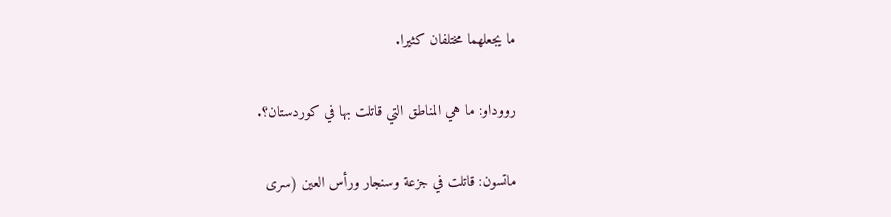ما يجعلهما مختلفان كثيرا.

رووداو: ما هي المناطق التي قاتلت بها في كوردستان؟.

ماتسون: قاتلت في جزعة وسنجار ورأس العين (سرى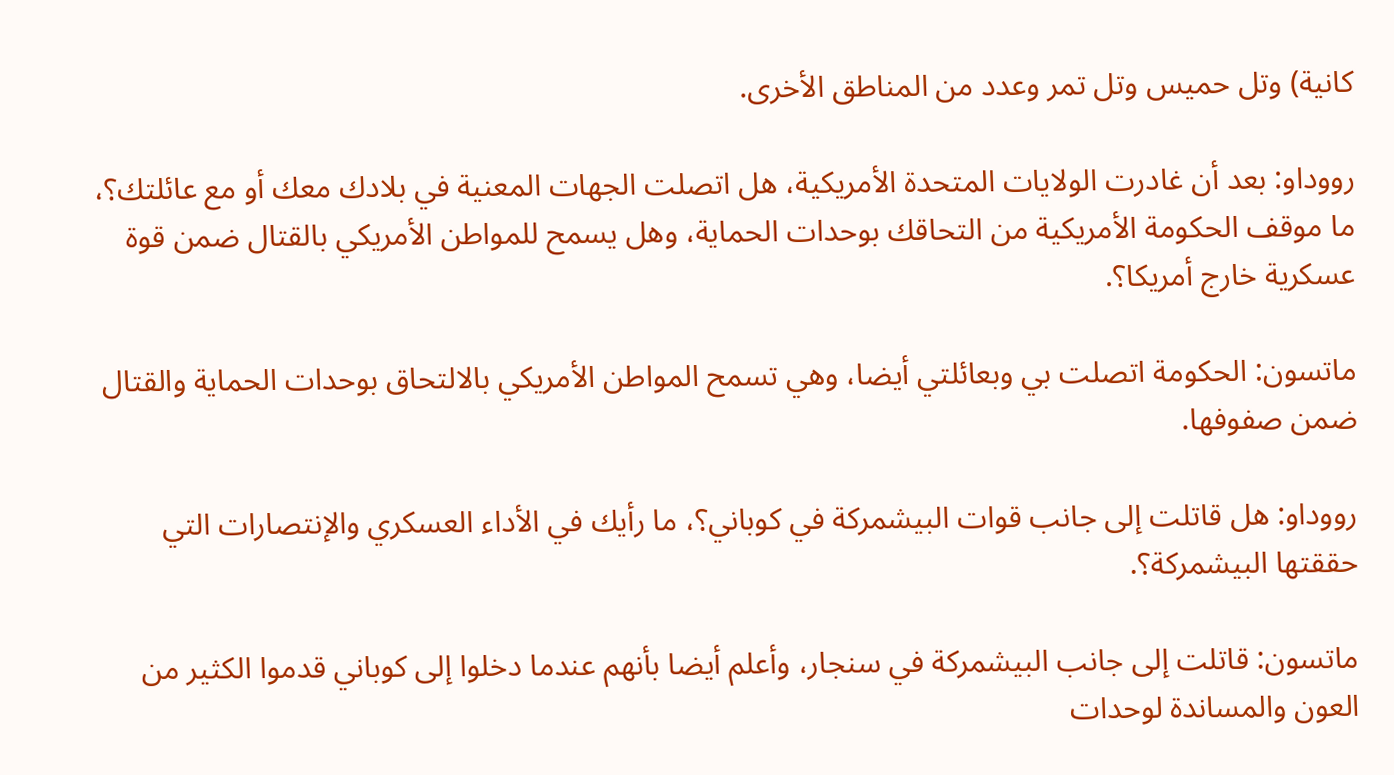كانية) وتل حميس وتل تمر وعدد من المناطق الأخرى.

رووداو: بعد أن غادرت الولايات المتحدة الأمريكية، هل اتصلت الجهات المعنية في بلادك معك أو مع عائلتك؟، ما موقف الحكومة الأمريكية من التحاقك بوحدات الحماية، وهل يسمح للمواطن الأمريكي بالقتال ضمن قوة عسكرية خارج أمريكا؟.

ماتسون: الحكومة اتصلت بي وبعائلتي أيضا، وهي تسمح المواطن الأمريكي بالالتحاق بوحدات الحماية والقتال ضمن صفوفها.

رووداو: هل قاتلت إلى جانب قوات البيشمركة في كوباني؟، ما رأيك في الأداء العسكري والإنتصارات التي حققتها البيشمركة؟.

ماتسون: قاتلت إلى جانب البيشمركة في سنجار، وأعلم أيضا بأنهم عندما دخلوا إلى كوباني قدموا الكثير من العون والمساندة لوحدات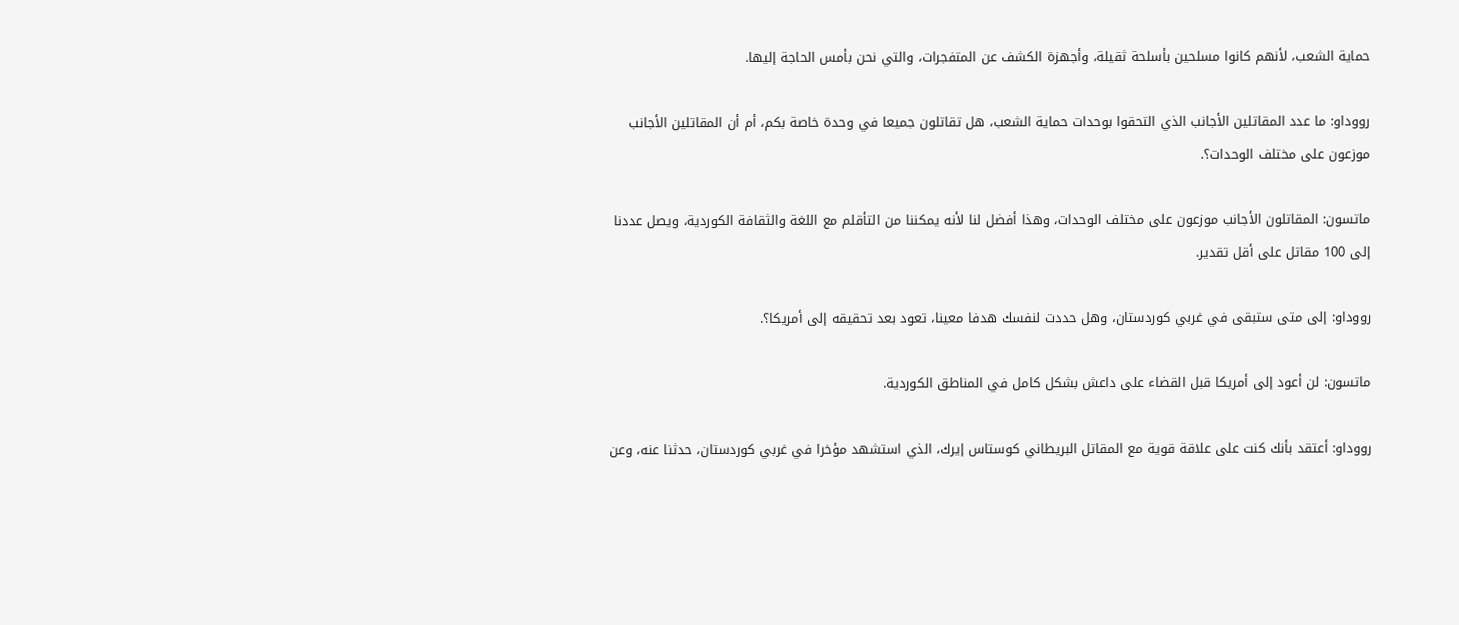حماية الشعب، لأنهم كانوا مسلحين بأسلحة ثقيلة، وأجهزة الكشف عن المتفجرات، والتي نحن بأمس الحاجة إليها.

رووداو: ما عدد المقاتلين الأجانب الذي التحقوا بوحدات حماية الشعب، هل تقاتلون جميعا في وحدة خاصة بكم، أم أن المقاتلين الأجانب موزعون على مختلف الوحدات؟.

ماتسون: المقاتلون الأجانب موزعون على مختلف الوحدات، وهذا أفضل لنا لأنه يمكننا من التأقلم مع اللغة والثقافة الكوردية، ويصل عددنا إلى 100 مقاتل على أقل تقدير.

رووداو: إلى متى ستبقى في غربي كوردستان، وهل حددت لنفسك هدفا معينا، تعود بعد تحقيقه إلى أمريكا؟.

ماتسون: لن أعود إلى أمريكا قبل القضاء على داعش بشكل كامل في المناطق الكوردية.

رووداو: أعتقد بأنك كنت على علاقة قوية مع المقاتل البريطاني كوستاس إيرك، الذي استشهد مؤخرا في غربي كوردستان، حدثنا عنه، وعن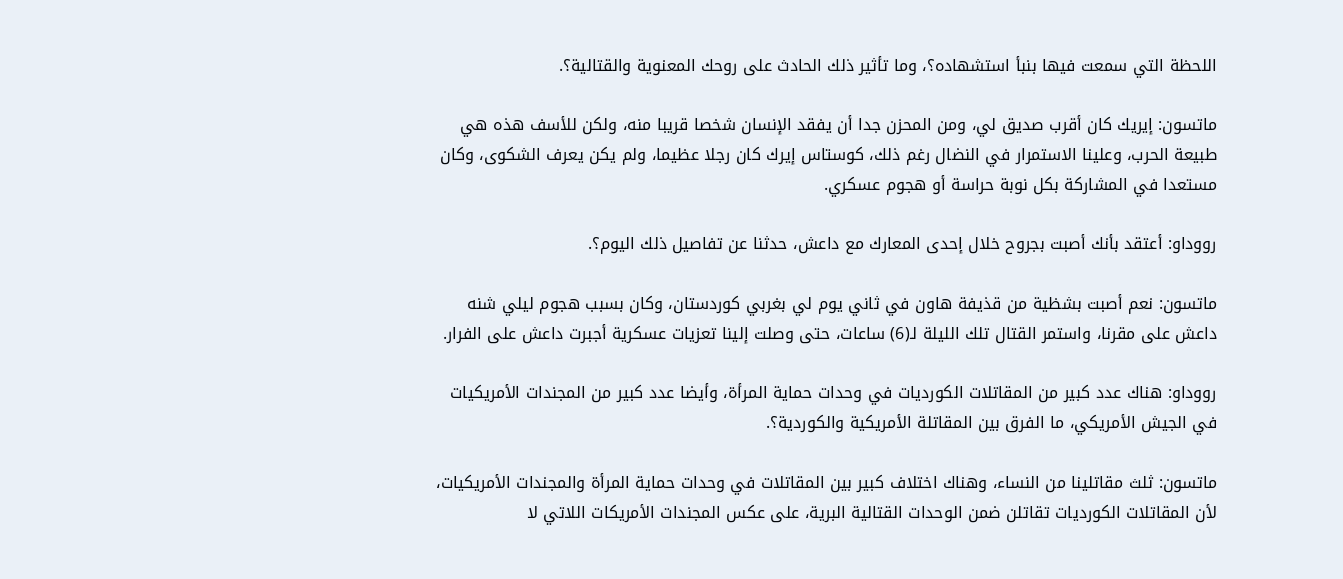اللحظة التي سمعت فيها بنبأ استشهاده؟، وما تأثير ذلك الحادث على روحك المعنوية والقتالية؟.

ماتسون: إيريك كان أقرب صديق لي، ومن المحزن جدا أن يفقد الإنسان شخصا قريبا منه، ولكن للأسف هذه هي طبيعة الحرب، وعلينا الاستمرار في النضال رغم ذلك، كوستاس إيرك كان رجلا عظيما، ولم يكن يعرف الشكوى، وكان مستعدا في المشاركة بكل نوبة حراسة أو هجوم عسكري.

رووداو: أعتقد بأنك أصبت بجروح خلال إحدى المعارك مع داعش، حدثنا عن تفاصيل ذلك اليوم؟.

ماتسون: نعم أصبت بشظية من قذيفة هاون في ثاني يوم لي بغربي كوردستان، وكان بسبب هجوم ليلي شنه داعش على مقرنا، واستمر القتال تلك الليلة لـ(6) ساعات، حتى وصلت إلينا تعزيات عسكرية أجبرت داعش على الفرار.

رووداو: هناك عدد كبير من المقاتلات الكورديات في وحدات حماية المرأة، وأيضا عدد كبير من المجندات الأمريكيات في الجيش الأمريكي، ما الفرق بين المقاتلة الأمريكية والكوردية؟.

ماتسون: ثلث مقاتلينا من النساء، وهناك اختلاف كبير بين المقاتلات في وحدات حماية المرأة والمجندات الأمريكيات، لأن المقاتلات الكورديات تقاتلن ضمن الوحدات القتالية البرية، على عكس المجندات الأمريكات اللاتي لا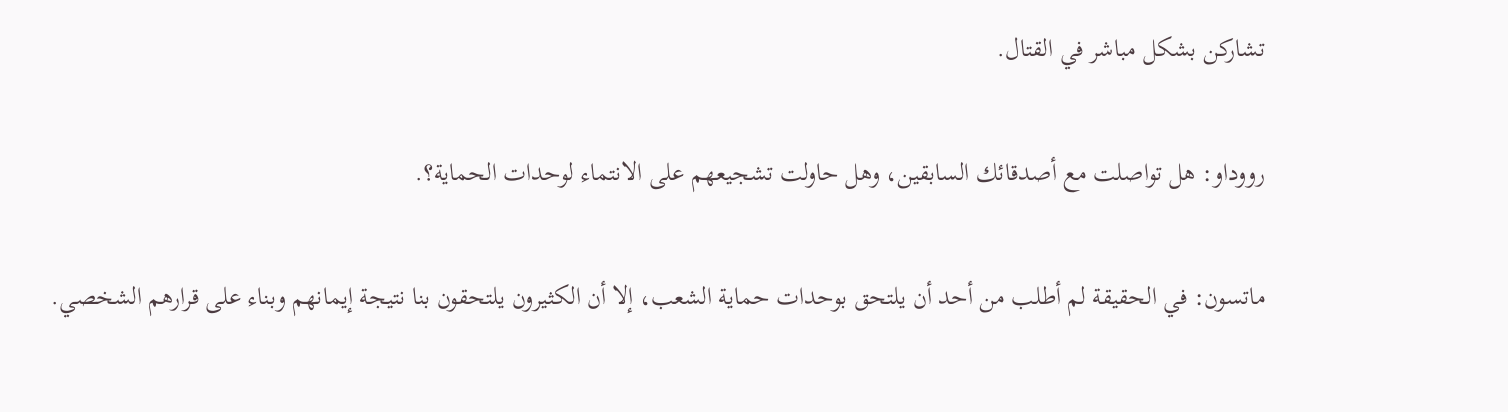تشاركن بشكل مباشر في القتال.

رووداو: هل تواصلت مع أصدقائك السابقين، وهل حاولت تشجيعهم على الانتماء لوحدات الحماية؟.

ماتسون: في الحقيقة لم أطلب من أحد أن يلتحق بوحدات حماية الشعب، إلا أن الكثيرون يلتحقون بنا نتيجة إيمانهم وبناء على قرارهم الشخصي.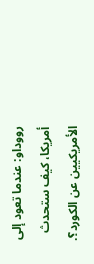رووداو: عندما تعود إلى أمريكا، كيف ستحدث الأمريكيين عن الكورد؟.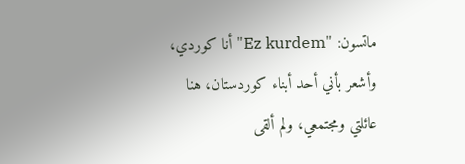ماتسون: "Ez kurdem" أنا كوردي، وأشعر بأني أحد أبناء كوردستان، هنا عائلتي ومجتمعي، ولم ألقى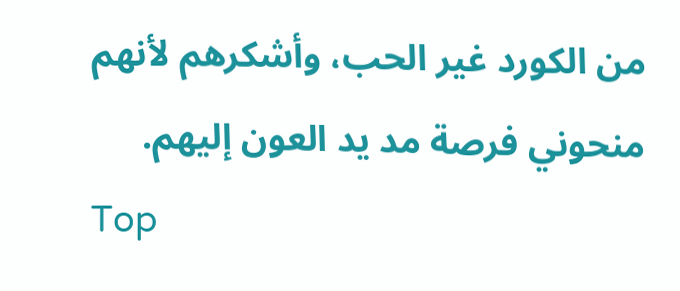من الكورد غير الحب، وأشكرهم لأنهم منحوني فرصة مد يد العون إليهم.
Top